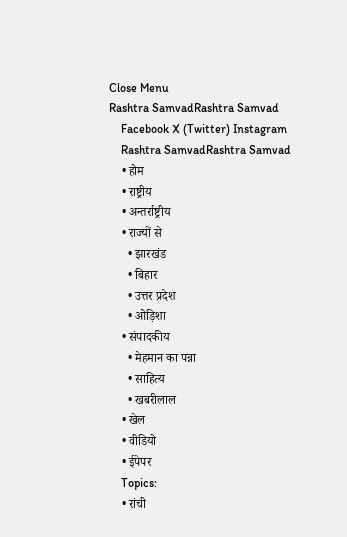Close Menu
Rashtra SamvadRashtra Samvad
    Facebook X (Twitter) Instagram
    Rashtra SamvadRashtra Samvad
    • होम
    • राष्ट्रीय
    • अन्तर्राष्ट्रीय
    • राज्यों से
      • झारखंड
      • बिहार
      • उत्तर प्रदेश
      • ओड़िशा
    • संपादकीय
      • मेहमान का पन्ना
      • साहित्य
      • खबरीलाल
    • खेल
    • वीडियो
    • ईपेपर
    Topics:
    • रांची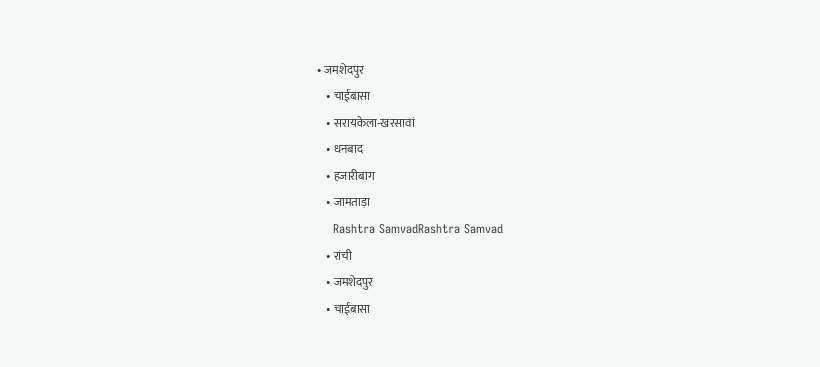• जमशेदपुर
    • चाईबासा
    • सरायकेला-खरसावां
    • धनबाद
    • हजारीबाग
    • जामताड़ा
    Rashtra SamvadRashtra Samvad
    • रांची
    • जमशेदपुर
    • चाईबासा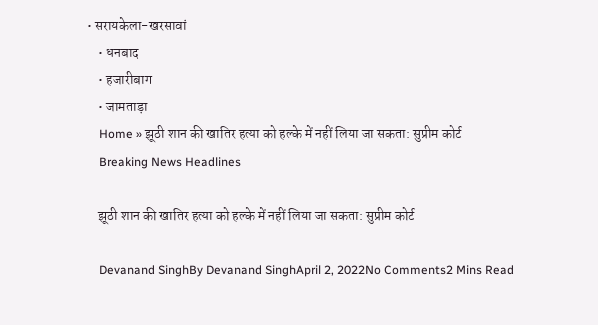• सरायकेला-खरसावां
    • धनबाद
    • हजारीबाग
    • जामताड़ा
    Home » झूठी शान की खातिर हत्या को हल्के में नहीं लिया जा सकता: सुप्रीम कोर्ट
    Breaking News Headlines

    झूठी शान की खातिर हत्या को हल्के में नहीं लिया जा सकता: सुप्रीम कोर्ट

    Devanand SinghBy Devanand SinghApril 2, 2022No Comments2 Mins Read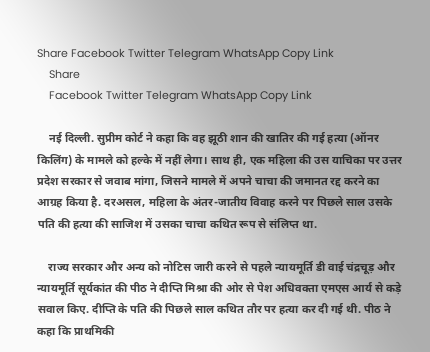Share Facebook Twitter Telegram WhatsApp Copy Link
    Share
    Facebook Twitter Telegram WhatsApp Copy Link

    नई दिल्ली. सुप्रीम कोर्ट ने कहा कि वह झूठी शान की खातिर की गई हत्या (ऑनर किलिंग) के मामले को हल्के में नहीं लेगा। साथ ही, एक महिला की उस याचिका पर उत्तर प्रदेश सरकार से जवाब मांगा, जिसने मामले में अपने चाचा की जमानत रद्द करने का आग्रह किया है. दरअसल, महिला के अंतर-जातीय विवाह करने पर पिछले साल उसके पति की हत्या की साजिश में उसका चाचा कथित रूप से संलिप्त था.

    राज्य सरकार और अन्य को नोटिस जारी करने से पहले न्यायमूर्ति डी वाई चंद्रचूड़ और न्यायमूर्ति सूर्यकांत की पीठ ने दीप्ति मिश्रा की ओर से पेश अधिवक्ता एमएस आर्य से कड़े सवाल किए. दीप्ति के पति की पिछले साल कथित तौर पर हत्या कर दी गई थी. पीठ ने कहा कि प्राथमिकी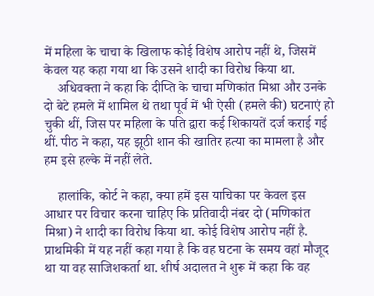में महिला के चाचा के खिलाफ कोई विशेष आरोप नहीं थे, जिसमें केवल यह कहा गया था कि उसने शादी का विरोध किया था.
    अधिवक्ता ने कहा कि दीप्ति के चाचा मणिकांत मिश्रा और उनके दो बेटे हमले में शामिल थे तथा पूर्व में भी ऐसी (हमले की) घटनाएं हो चुकी थीं, जिस पर महिला के पति द्वारा कई शिकायतें दर्ज कराई गई थीं. पीठ ने कहा, यह झूठी शान की खातिर हत्या का मामला है और हम इसे हल्के में नहीं लेते.

    हालांकि, कोर्ट ने कहा, क्या हमें इस याचिका पर केवल इस आधार पर विचार करना चाहिए कि प्रतिवादी नंबर दो (मणिकांत मिश्रा) ने शादी का विरोध किया था. कोई विशेष आरोप नहीं है. प्राथमिकी में यह नहीं कहा गया है कि वह घटना के समय वहां मौजूद था या वह साजिशकर्ता था. शीर्ष अदालत ने शुरू में कहा कि वह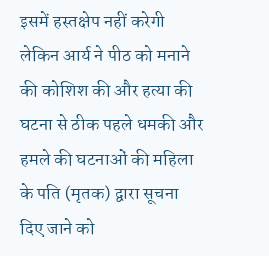इसमें हस्तक्षेप नहीं करेगी लेकिन आर्य ने पीठ को मनाने की कोशिश की और हत्या की घटना से ठीक पहले धमकी और हमले की घटनाओं की महिला के पति (मृतक) द्वारा सूचना दिए जाने को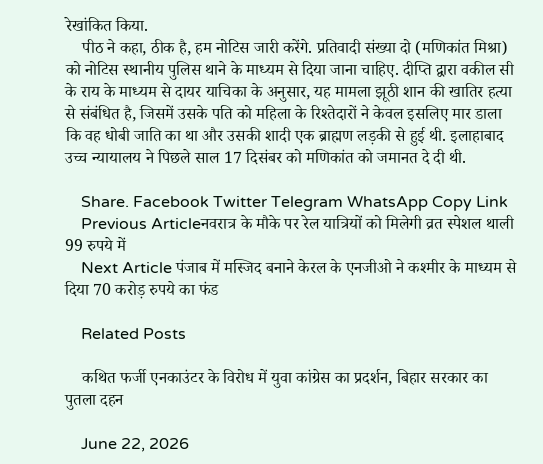रेखांकित किया.
    पीठ ने कहा, ठीक है, हम नोटिस जारी करेंगे. प्रतिवादी संख्या दो (मणिकांत मिश्रा) को नोटिस स्थानीय पुलिस थाने के माध्यम से दिया जाना चाहिए. दीप्ति द्वारा वकील सी के राय के माध्यम से दायर याचिका के अनुसार, यह मामला झूठी शान की खातिर हत्या से संबंधित है, जिसमें उसके पति को महिला के रिश्तेदारों ने केवल इसलिए मार डाला कि वह धोबी जाति का था और उसकी शादी एक ब्राह्मण लड़की से हुई थी. इलाहाबाद उच्च न्यायालय ने पिछले साल 17 दिसंबर को मणिकांत को जमानत दे दी थी.

    Share. Facebook Twitter Telegram WhatsApp Copy Link
    Previous Articleनवरात्र के मौके पर रेल यात्रियों को मिलेगी व्रत स्पेशल थाली 99 रुपये में
    Next Article पंजाब में मस्जिद बनाने केरल के एनजीओ ने कश्मीर के माध्यम से दिया 70 करोड़ रुपये का फंड

    Related Posts

    कथित फर्जी एनकाउंटर के विरोध में युवा कांग्रेस का प्रदर्शन, बिहार सरकार का पुतला दहन

    June 22, 2026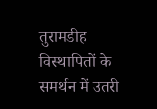तुरामडीह विस्थापितों के समर्थन में उतरी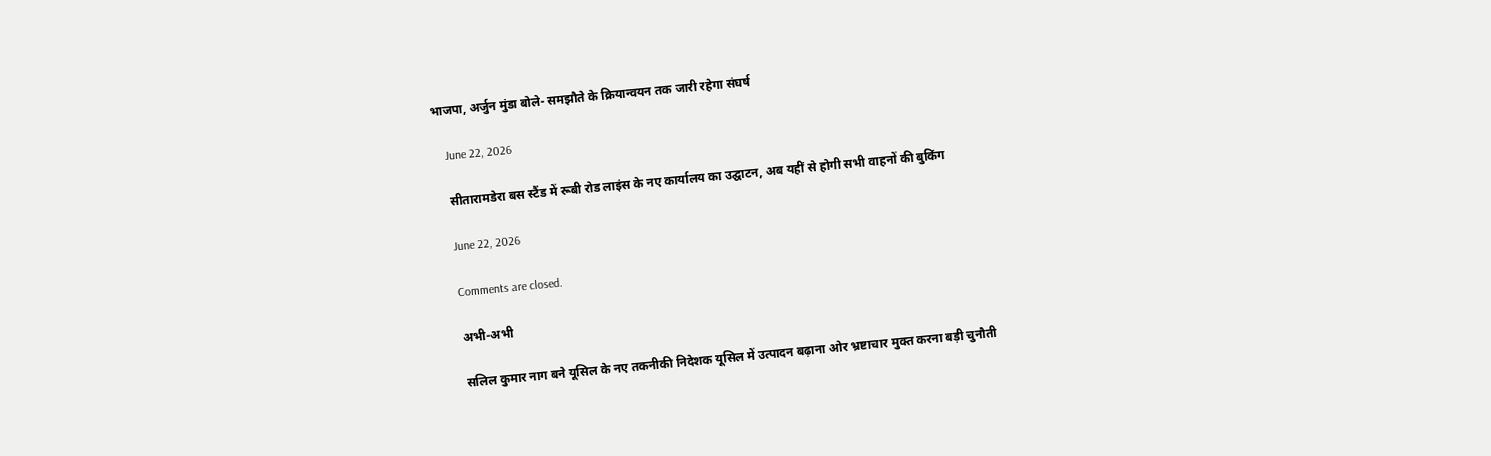भाजपा, अर्जुन मुंडा बोले- समझौते के क्रियान्वयन तक जारी रहेगा संघर्ष

    June 22, 2026

    सीतारामडेरा बस स्टैंड में रूबी रोड लाइंस के नए कार्यालय का उद्घाटन, अब यहीं से होगी सभी वाहनों की बुकिंग

    June 22, 2026

    Comments are closed.

    अभी-अभी

    सलिल कुमार नाग बने यूसिल के नए तकनीकी निदेशक यूसिल में उत्पादन बढ़ाना ओर भ्रष्टाचार मुक्त करना बड़ी चुनौती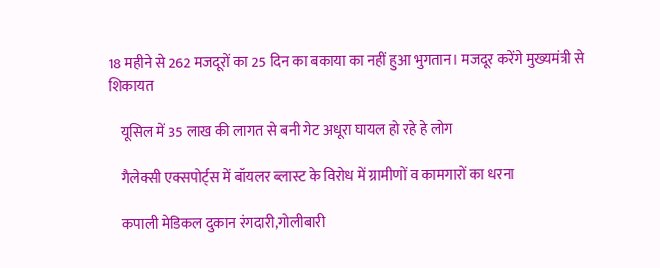18 महीने से 262 मजदूरों का 25 दिन का बकाया का नहीं हुआ भुगतान। मजदूर करेंगे मुख्यमंत्री से शिकायत

    यूसिल में 35 लाख की लागत से बनी गेट अधूरा घायल हो रहे हे लोग

    गैलेक्सी एक्सपोर्ट्स में बॉयलर ब्लास्ट के विरोध में ग्रामीणों व कामगारों का धरना

    कपाली मेडिकल दुकान रंगदारी,गोलीबारी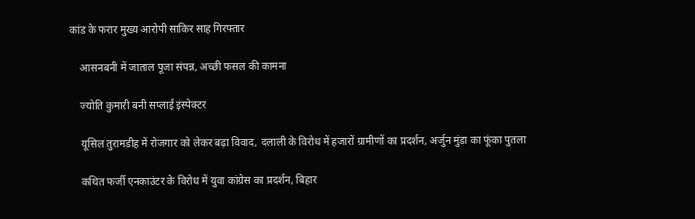कांड के फरार मुख्य आरोपी साकिर साह गिरफ्तार

    आसनबनी में जाताल पूजा संपन्न, अच्छी फसल की कामना

    ज्योति कुमारी बनी सप्लाई इंस्पेक्टर

    यूसिल तुरामडीह में रोजगार को लेकर बढ़ा विवाद, दलाली के विरोध में हजारों ग्रामीणों का प्रदर्शन, अर्जुन मुंडा का फूंका पुतला

    कथित फर्जी एनकाउंटर के विरोध में युवा कांग्रेस का प्रदर्शन, बिहार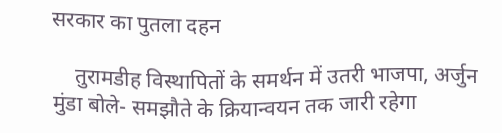सरकार का पुतला दहन

    तुरामडीह विस्थापितों के समर्थन में उतरी भाजपा, अर्जुन मुंडा बोले- समझौते के क्रियान्वयन तक जारी रहेगा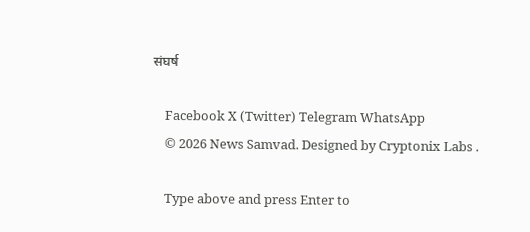संघर्ष

    Facebook X (Twitter) Telegram WhatsApp
    © 2026 News Samvad. Designed by Cryptonix Labs .

    Type above and press Enter to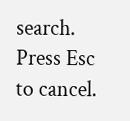search. Press Esc to cancel.